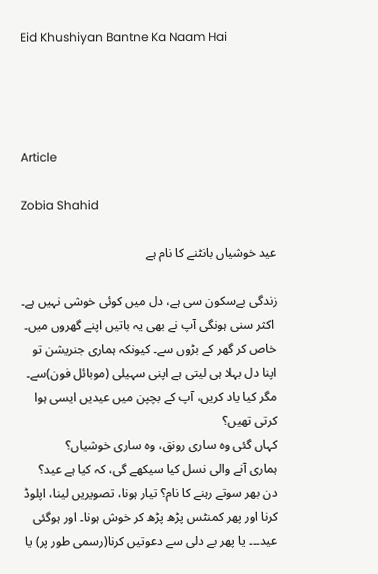Eid Khushiyan Bantne Ka Naam Hai




Article

Zobia Shahid

عید خوشیاں بانٹنے کا نام ہے

زندگی بےسکون سی ہے، دل میں کوئی خوشی نہیں ہے۔
 اکثر سنی ہونگی آپ نے بھی یہ باتیں اپنے گھروں میں۔ خاص کر گھر کے بڑوں سے۔ کیونکہ ہماری جنریشن تو اپنا دل بہلا ہی لیتی ہے اپنی سہیلی (موبائل فون)سے۔ مگر کیا یاد کریں، آپ کے بچپن میں عیدیں ایسی ہوا کرتی تھیں؟
کہاں گئی وہ ساری رونق، وہ ساری خوشیاں؟
ہماری آنے والی نسل کیا سیکھے گی، کہ کیا ہے عید؟
دن بھر سوتے رہنے کا نام؟ تیار ہونا، تصویریں لینا، اپلوڈ کرنا اور پھر کمنٹس پڑھ پڑھ کر خوش ہونا۔ اور ہوگئی عید۔۔۔ یا پھر بے دلی سے دعوتیں کرنا(رسمی طور پر) یا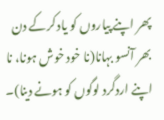پھر اپنے پیاروں کو یاد کرکے دن بھر آنسو بہانا(نا خود خوش ہونا، نا اپنے اردگرد لوگوں کو ہونے دینا)۔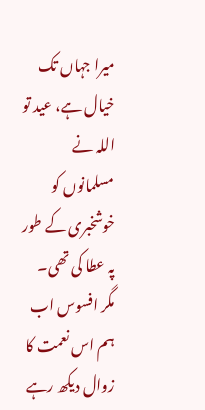میرا جہاں تک خیال ہے، عید تو اللہ نے مسلمانوں کو خوشخبری کے طور پہ عطا کی تھی۔ مگر افسوس اب ہم اس نعمت کا زوال دیکھ رہے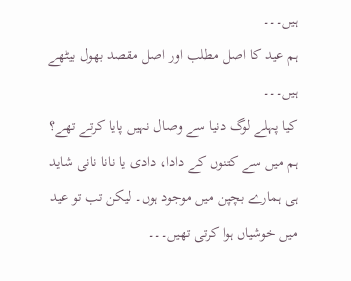ہیں۔۔۔
ہم عید کا اصل مطلب اور اصل مقصد بھول بیٹھے ہیں۔۔۔
کیا پہلے لوگ دنیا سے وصال نہیں پایا کرتے تھے؟ ہم میں سے کتنوں کے دادا، دادی یا نانا نانی شاید ہی ہمارے بچپن میں موجود ہوں۔ لیکن تب تو عید میں خوشیاں ہوا کرتی تھیں۔۔۔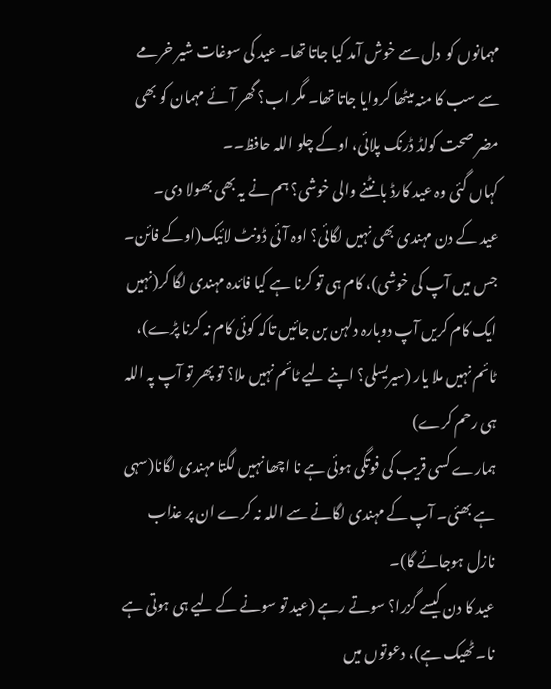مہمانوں کو  دل سے خوش آمد کیا جاتا تھا۔ عید کی سوغات شیر خرمے سے سب کا منہ میٹھا کروایا جاتا تھا۔ مگر اب؟ گھر آئے مہمان کو بھی مضر صحت کولڈ ڈرنک پلائی، اوکے چلو اللہ حافظ۔۔
کہاں گئی وہ عید کارڈ بانٹنے والی خوشی؟ ہم نے یہ بھی بھولا دی۔
عید کے دن مہندی بھی نہیں لگائی؟ اوہ آئی ڈونٹ لائیک(اوکے فائن۔ جس میں آپ کی خوشی)، کام ہی تو کرنا ہے کیا فائدہ مہندی لگا کر(نہیں ایک کام کریں آپ دوبارہ دلہن بن جائیں تاکہ کوئی کام نہ کرنا پڑے)، ٹائم نہیں ملا یار (سیریسلی؟ اپنے لیے ٹائم نہیں ملا؟ تو پھر تو آپ پہ اللہ ہی رحم کرے)
ہمارے کسی قریب کی فوتگی ہوئی ہے نا اچھا نہیں لگتا مہندی لگانا(سہی ہے بھئی۔ آپ کے مہندی لگانے سے اللہ نہ کرے ان پر عذاب نازل ہوجائے گا)۔
عید کا دن کیسے گزرا؟ سوتے رہے (عید تو سونے کے لیے ہی ہوتی ہے نا۔ ٹھیک ہے)، دعوتوں میں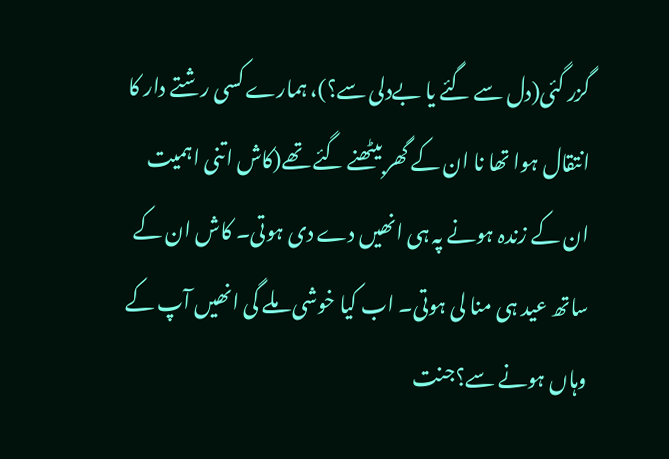گزر گئی(دل سے گئے یا بےدلی سے؟)، ہمارے کسی رشتے دار کا انتقال ہوا تھا نا ان کے گھر بیٹھنے گئے تھے(کاش اتنی اہمیت ان کے زندہ ہونے پہ ہی انھیں دے دی ہوتی۔ کاش ان کے ساتھ عید ہی منا لی ہوتی۔ اب کیا خوشی ملے گی انھیں آپ کے وہاں ہونے سے؟جنت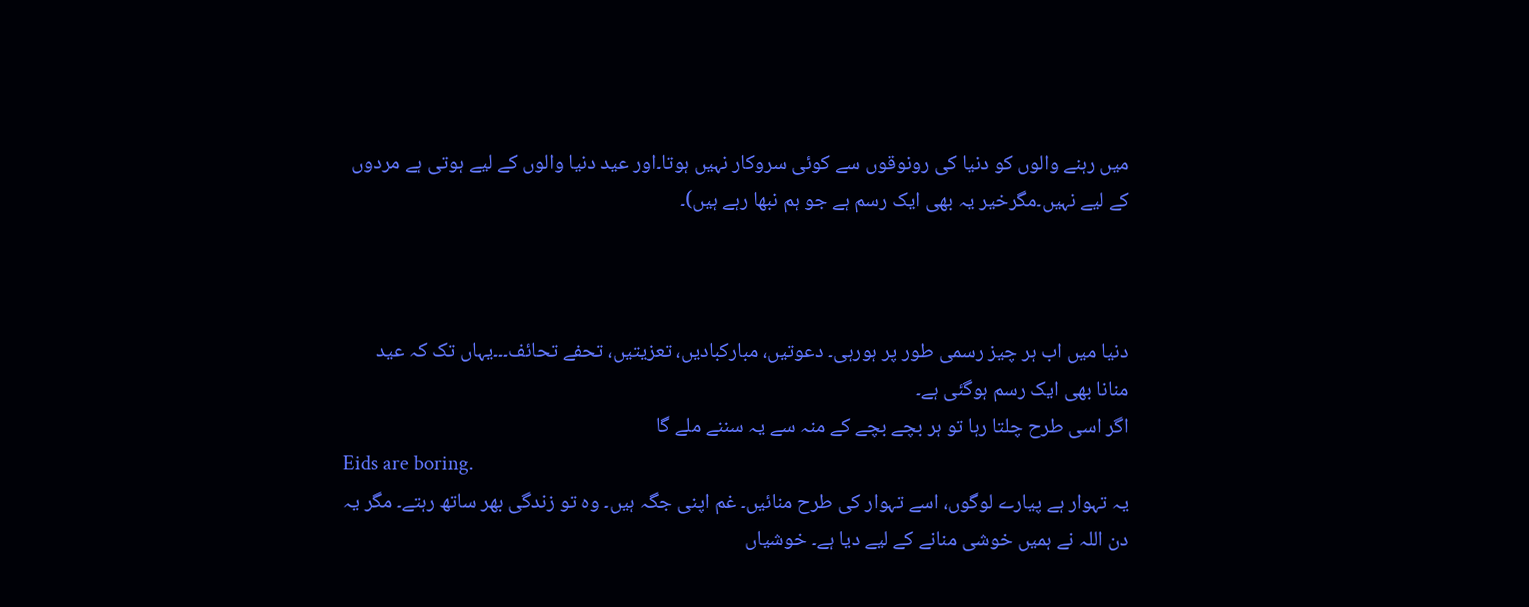میں رہنے والوں کو دنیا کی رونوقوں سے کوئی سروکار نہیں ہوتا۔اور عید دنیا والوں کے لیے ہوتی ہے مردوں کے لیے نہیں۔مگرخیر یہ بھی ایک رسم ہے جو ہم نبھا رہے ہیں)۔



دنیا میں اب ہر چیز رسمی طور پر ہورہی۔ دعوتیں، مبارکبادیں، تعزیتیں، تحفے تحائف۔۔۔یہاں تک کہ عید منانا بھی ایک رسم ہوگئی ہے۔
اگر اسی طرح چلتا رہا تو ہر بچے بچے کے منہ سے یہ سننے ملے گا
Eids are boring.
یہ تہوار ہے پیارے لوگوں، اسے تہوار کی طرح منائیں۔ غم اپنی جگہ ہیں۔ وہ تو زندگی بھر ساتھ رہتے۔ مگر یہ دن اللہ نے ہمیں خوشی منانے کے لیے دیا ہے۔ خوشیاں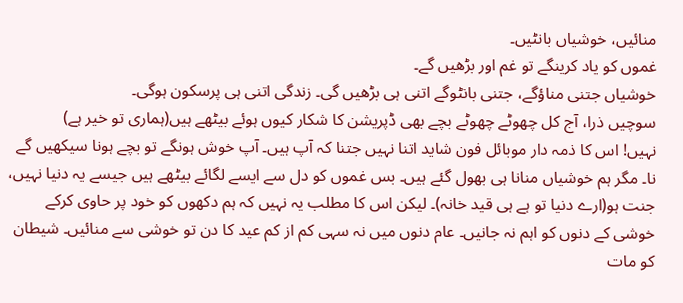منائیں، خوشیاں بانٹیں۔
غموں کو یاد کرینگے تو غم اور بڑھیں گے۔
خوشیاں جتنی مناؤگے، جتنی بانٹوگے اتنی ہی بڑھیں گی۔ زندگی اتنی ہی پرسکون ہوگی۔
سوچیں ذرا، آج کل چھوٹے چھوٹے بچے بھی ڈپریشن کا شکار کیوں ہوئے بیٹھے ہیں(ہماری تو خیر ہے)
نہیں! اس کا ذمہ دار موبائل فون شاید اتنا نہیں جتنا کہ آپ ہیں۔ آپ خوش ہونگے تو بچے ہونا سیکھیں گے نا۔ مگر ہم خوشیاں منانا ہی بھول گئے ہیں۔ بس غموں کو دل سے ایسے لگائے بیٹھے ہیں جیسے یہ دنیا نہیں، جنت ہو(ارے دنیا تو ہے ہی قید خانہ)۔ لیکن اس کا مطلب یہ نہیں کہ ہم دکھوں کو خود پر حاوی کرکے خوشی کے دنوں کو اہم نہ جانیں۔ عام دنوں میں نہ سہی کم از کم عید کا دن تو خوشی سے منائیں۔ شیطان کو مات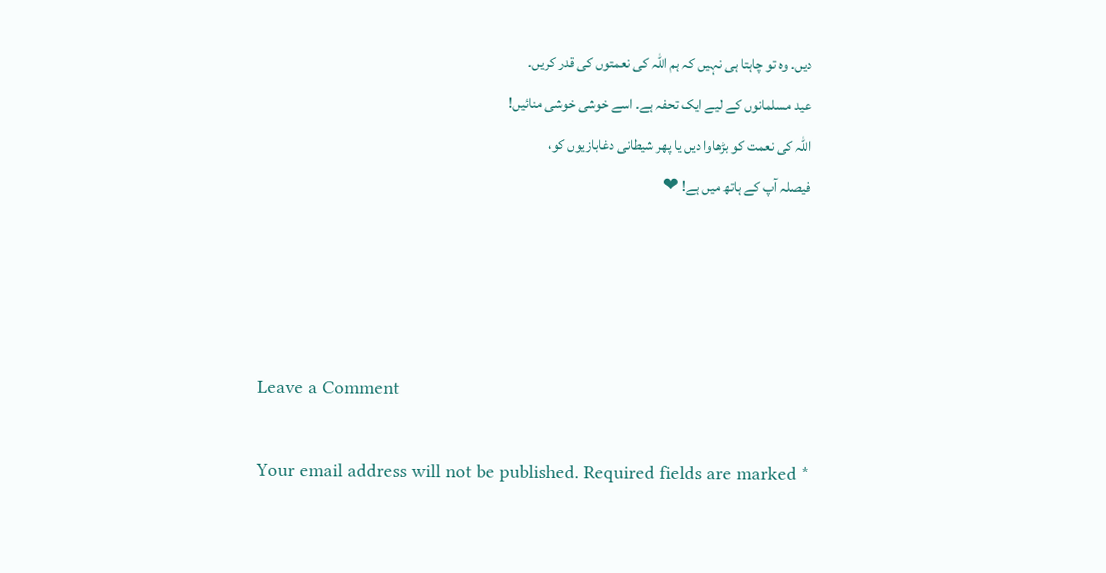دیں۔ وہ تو چاہتا ہی نہیں کہ ہم اللہ کی نعمتوں کی قدر کریں۔
عید مسلمانوں کے لیے ایک تحفہ ہے۔ اسے خوشی خوشی منائیں!
اللہ کی نعمت کو بڑھاوا دیں یا پھر شیطانی دغابازیوں کو،
فیصلہ آپ کے ہاتھ میں ہے! ❤




Leave a Comment

Your email address will not be published. Required fields are marked *